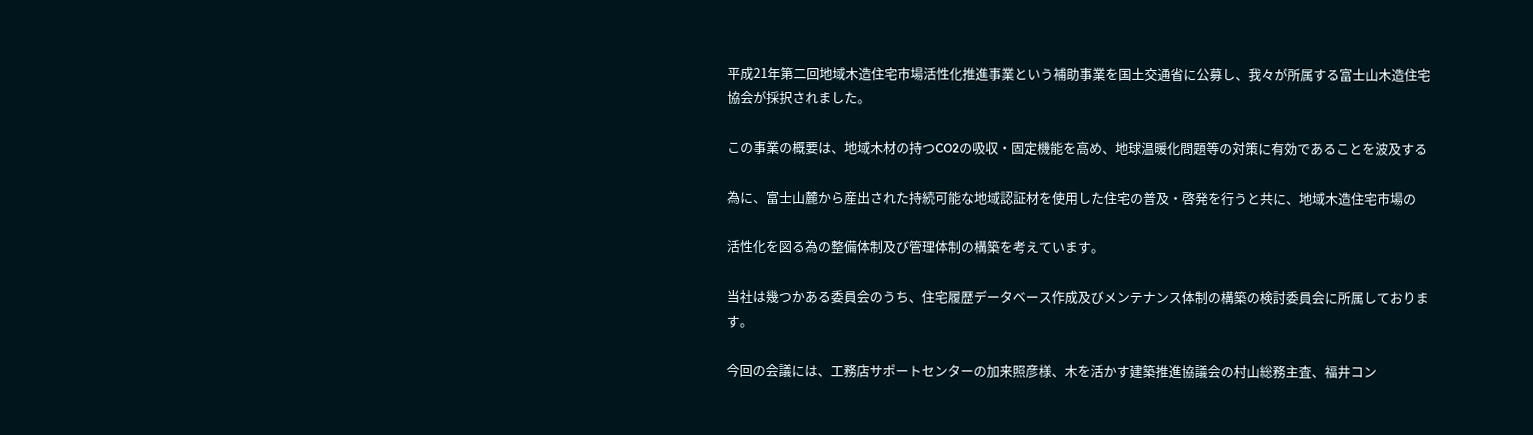平成21年第二回地域木造住宅市場活性化推進事業という補助事業を国土交通省に公募し、我々が所属する富士山木造住宅協会が採択されました。

この事業の概要は、地域木材の持つCO2の吸収・固定機能を高め、地球温暖化問題等の対策に有効であることを波及する

為に、富士山麓から産出された持続可能な地域認証材を使用した住宅の普及・啓発を行うと共に、地域木造住宅市場の

活性化を図る為の整備体制及び管理体制の構築を考えています。

当社は幾つかある委員会のうち、住宅履歴データベース作成及びメンテナンス体制の構築の検討委員会に所属しております。

今回の会議には、工務店サポートセンターの加来照彦様、木を活かす建築推進協議会の村山総務主査、福井コン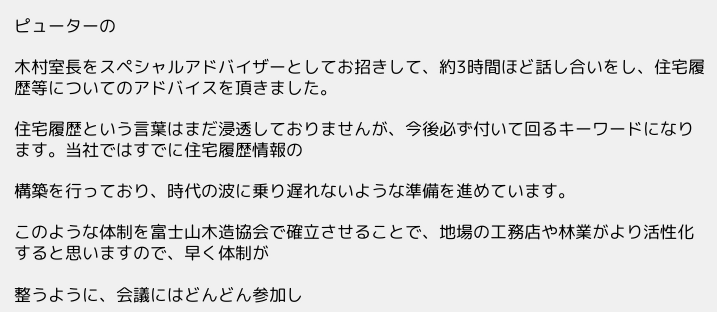ピューターの

木村室長をスペシャルアドバイザーとしてお招きして、約3時間ほど話し合いをし、住宅履歴等についてのアドバイスを頂きました。

住宅履歴という言葉はまだ浸透しておりませんが、今後必ず付いて回るキーワードになります。当社ではすでに住宅履歴情報の

構築を行っており、時代の波に乗り遅れないような準備を進めています。

このような体制を富士山木造協会で確立させることで、地場の工務店や林業がより活性化すると思いますので、早く体制が

整うように、会議にはどんどん参加し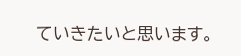ていきたいと思います。